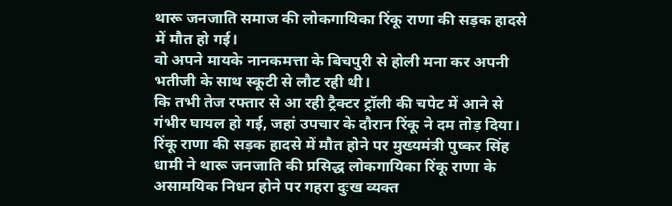थारू जनजाति समाज की लोकगायिका रिंकू राणा की सड़क हादसे में मौत हो गई।
वो अपने मायके नानकमत्ता के बिचपुरी से होली मना कर अपनी भतीजी के साथ स्कूटी से लौट रही थी।
कि तभी तेज रफ्तार से आ रही ट्रैक्टर ट्रॉली की चपेट में आने से गंभीर घायल हो गई, जहां उपचार के दौरान रिंकू ने दम तोड़ दिया।
रिंकू राणा की सड़क हादसे में मौत होने पर मुख्यमंत्री पुष्कर सिंह धामी ने थारू जनजाति की प्रसिद्ध लोकगायिका रिंकू राणा के असामयिक निधन होने पर गहरा दुःख व्यक्त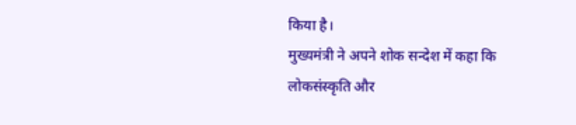किया है।
मुख्यमंत्री ने अपने शोक सन्देश में कहा कि लोकसंस्कृति और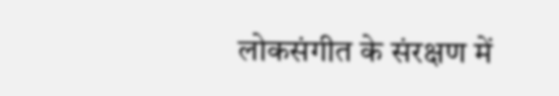लोकसंगीत के संरक्षण में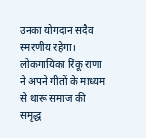उनका योगदान सदैव स्मरणीय रहेगा।
लोकगायिका रिंकू राणा ने अपने गीतों के माध्यम से थारू समाज की समृद्ध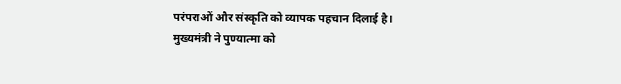परंपराओं और संस्कृति को व्यापक पहचान दिलाई है।
मुख्यमंत्री ने पुण्यात्मा को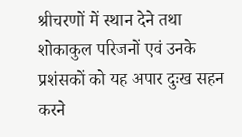श्रीचरणों में स्थान देने तथा शोकाकुल परिजनों एवं उनके प्रशंसकों को यह अपार दुःख सहन करने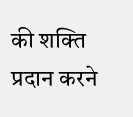की शक्ति प्रदान करने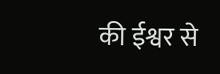की ईश्वर से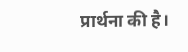प्रार्थना की है।